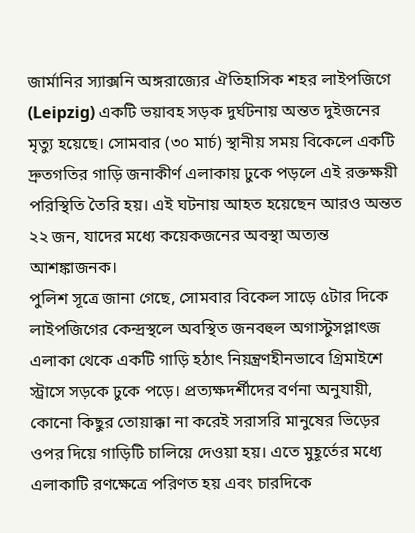জার্মানির স্যাক্সনি অঙ্গরাজ্যের ঐতিহাসিক শহর লাইপজিগে (Leipzig) একটি ভয়াবহ সড়ক দুর্ঘটনায় অন্তত দুইজনের মৃত্যু হয়েছে। সোমবার (৩০ মার্চ) স্থানীয় সময় বিকেলে একটি দ্রুতগতির গাড়ি জনাকীর্ণ এলাকায় ঢুকে পড়লে এই রক্তক্ষয়ী পরিস্থিতি তৈরি হয়। এই ঘটনায় আহত হয়েছেন আরও অন্তত ২২ জন, যাদের মধ্যে কয়েকজনের অবস্থা অত্যন্ত আশঙ্কাজনক।
পুলিশ সূত্রে জানা গেছে, সোমবার বিকেল সাড়ে ৫টার দিকে লাইপজিগের কেন্দ্রস্থলে অবস্থিত জনবহুল অগাস্টুসপ্লাৎজ এলাকা থেকে একটি গাড়ি হঠাৎ নিয়ন্ত্রণহীনভাবে গ্রিমাইশে স্ট্রাসে সড়কে ঢুকে পড়ে। প্রত্যক্ষদর্শীদের বর্ণনা অনুযায়ী, কোনো কিছুর তোয়াক্কা না করেই সরাসরি মানুষের ভিড়ের ওপর দিয়ে গাড়িটি চালিয়ে দেওয়া হয়। এতে মুহূর্তের মধ্যে এলাকাটি রণক্ষেত্রে পরিণত হয় এবং চারদিকে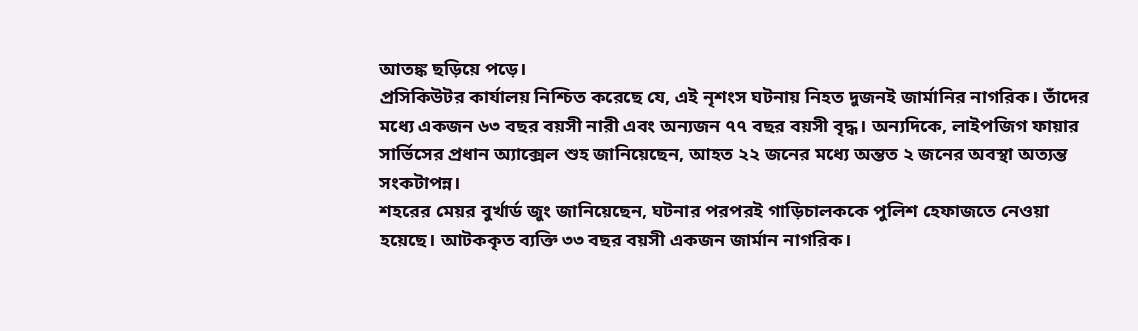আতঙ্ক ছড়িয়ে পড়ে।
প্রসিকিউটর কার্যালয় নিশ্চিত করেছে যে, এই নৃশংস ঘটনায় নিহত দুজনই জার্মানির নাগরিক। তাঁদের মধ্যে একজন ৬৩ বছর বয়সী নারী এবং অন্যজন ৭৭ বছর বয়সী বৃদ্ধ। অন্যদিকে, লাইপজিগ ফায়ার সার্ভিসের প্রধান অ্যাক্সেল শুহ জানিয়েছেন, আহত ২২ জনের মধ্যে অন্তত ২ জনের অবস্থা অত্যন্ত সংকটাপন্ন।
শহরের মেয়র বুর্খার্ড জুং জানিয়েছেন, ঘটনার পরপরই গাড়িচালককে পুলিশ হেফাজতে নেওয়া হয়েছে। আটককৃত ব্যক্তি ৩৩ বছর বয়সী একজন জার্মান নাগরিক।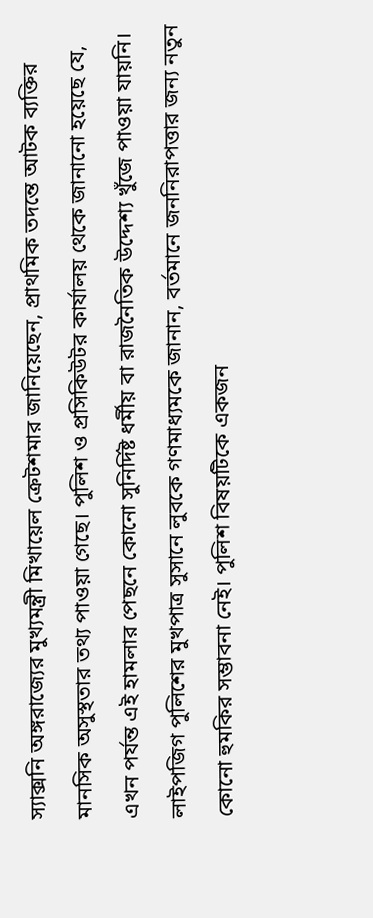স্যাক্সনি অঙ্গরাজ্যের মুখ্যমন্ত্রী মিখায়েল ক্রেটশমার জানিয়েছেন, প্রাথমিক তদন্তে আটক ব্যক্তির মানসিক অসুস্থতার তথ্য পাওয়া গেছে। পুলিশ ও প্রসিকিউটর কার্যালয় থেকে জানানো হয়েছে যে, এখন পর্যন্ত এই হামলার পেছনে কোনো সুনির্দিষ্ট ধর্মীয় বা রাজনৈতিক উদ্দেশ্য খুঁজে পাওয়া যায়নি।
লাইপজিগ পুলিশের মুখপাত্র সুসানে লুবকে গণমাধ্যমকে জানান, বর্তমানে জননিরাপত্তার জন্য নতুন কোনো হুমকির সম্ভাবনা নেই। পুলিশ বিষয়টিকে একজন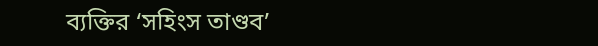ব্যক্তির ‘সহিংস তাণ্ডব’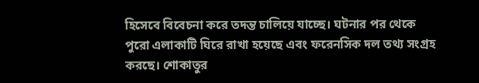হিসেবে বিবেচনা করে তদন্ত চালিয়ে যাচ্ছে। ঘটনার পর থেকে পুরো এলাকাটি ঘিরে রাখা হয়েছে এবং ফরেনসিক দল তথ্য সংগ্রহ করছে। শোকাতুর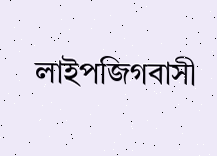লাইপজিগবাসী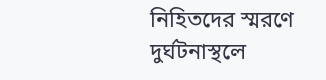নিহিতদের স্মরণে দুর্ঘটনাস্থলে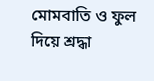মোমবাতি ও ফুল দিয়ে শ্রদ্ধা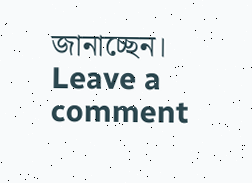জানাচ্ছেন।
Leave a comment